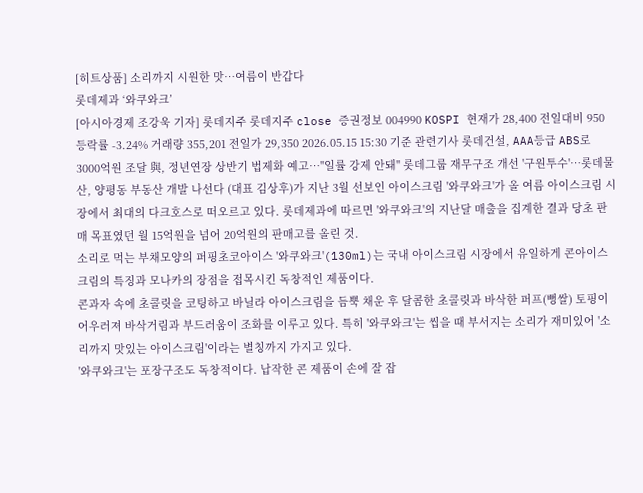[히트상품] 소리까지 시원한 맛…여름이 반갑다
롯데제과 ‘와쿠와크’
[아시아경제 조강욱 기자] 롯데지주 롯데지주 close 증권정보 004990 KOSPI 현재가 28,400 전일대비 950 등락률 -3.24% 거래량 355,201 전일가 29,350 2026.05.15 15:30 기준 관련기사 롯데건설, AAA등급 ABS로 3000억원 조달 與, 정년연장 상반기 법제화 예고…"일률 강제 안돼" 롯데그룹 재무구조 개선 '구원투수'…롯데물산, 양평동 부동산 개발 나선다 (대표 김상후)가 지난 3월 선보인 아이스크림 '와쿠와크'가 올 여름 아이스크림 시장에서 최대의 다크호스로 떠오르고 있다. 롯데제과에 따르면 '와쿠와크'의 지난달 매출을 집계한 결과 당초 판매 목표였던 월 15억원을 넘어 20억원의 판매고를 올린 것.
소리로 먹는 부채모양의 퍼핑초코아이스 '와쿠와크'(130ml)는 국내 아이스크림 시장에서 유일하게 콘아이스크림의 특징과 모나카의 장점을 접목시킨 독창적인 제품이다.
콘과자 속에 초콜릿을 코팅하고 바닐라 아이스크림을 듬뿍 채운 후 달콤한 초콜릿과 바삭한 퍼프(뻥쌀) 토핑이 어우러져 바삭거림과 부드러움이 조화를 이루고 있다. 특히 '와쿠와크'는 씹을 때 부서지는 소리가 재미있어 '소리까지 맛있는 아이스크림'이라는 별칭까지 가지고 있다.
'와쿠와크'는 포장구조도 독창적이다. 납작한 콘 제품이 손에 잘 잡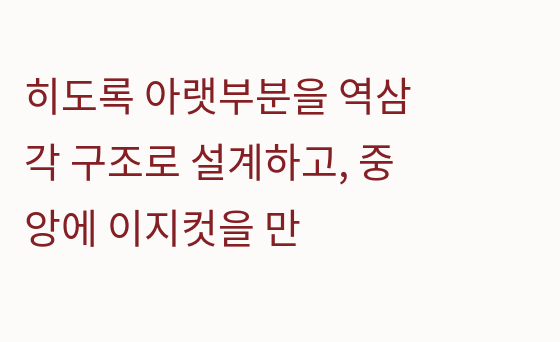히도록 아랫부분을 역삼각 구조로 설계하고, 중앙에 이지컷을 만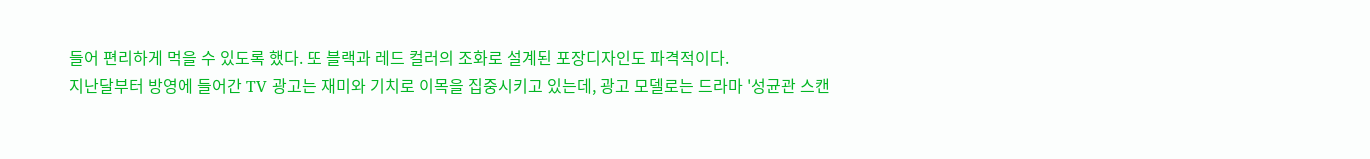들어 편리하게 먹을 수 있도록 했다. 또 블랙과 레드 컬러의 조화로 설계된 포장디자인도 파격적이다.
지난달부터 방영에 들어간 TV 광고는 재미와 기치로 이목을 집중시키고 있는데, 광고 모델로는 드라마 '성균관 스캔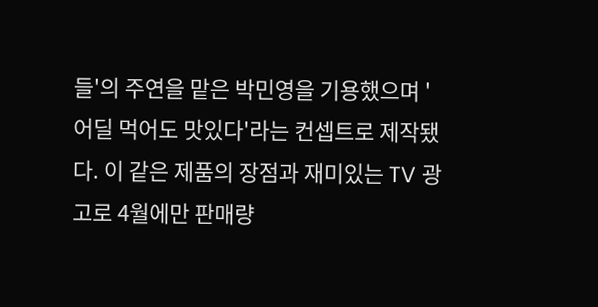들'의 주연을 맡은 박민영을 기용했으며 '어딜 먹어도 맛있다'라는 컨셉트로 제작됐다. 이 같은 제품의 장점과 재미있는 TV 광고로 4월에만 판매량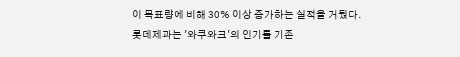이 목표량에 비해 30% 이상 증가하는 실적을 거뒀다.
롯데제과는 '와쿠와크'의 인기를 기존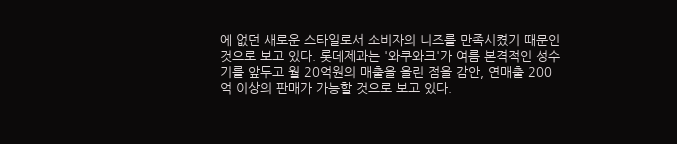에 없던 새로운 스타일로서 소비자의 니즈를 만족시켰기 때문인 것으로 보고 있다. 롯데제과는 '와쿠와크'가 여름 본격적인 성수기를 앞두고 월 20억원의 매출을 올린 점을 감안, 연매출 200억 이상의 판매가 가능할 것으로 보고 있다.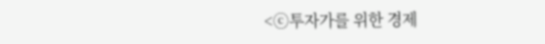<ⓒ투자가를 위한 경제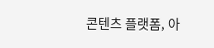콘텐츠 플랫폼, 아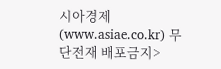시아경제(www.asiae.co.kr) 무단전재 배포금지>